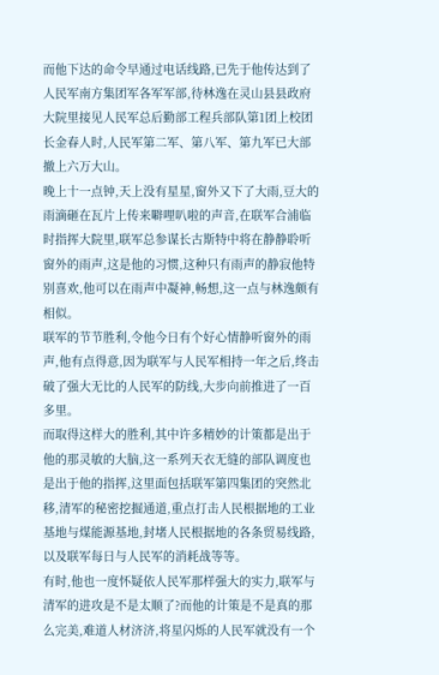而他下达的命令早通过电话线路,已先于他传达到了人民军南方集团军各军军部,待林逸在灵山县县政府大院里接见人民军总后勤部工程兵部队第1团上校团长金春人时,人民军第二军、第八军、第九军已大部撤上六万大山。
晚上十一点钟,天上没有星星,窗外又下了大雨,豆大的雨滴砸在瓦片上传来噼哩叭啦的声音,在联军合浦临时指挥大院里,联军总参谋长古斯特中将在静静聆听窗外的雨声,这是他的习惯,这种只有雨声的静寂他特别喜欢,他可以在雨声中凝神,畅想,这一点与林逸颇有相似。
联军的节节胜利,令他今日有个好心情静听窗外的雨声,他有点得意,因为联军与人民军相持一年之后,终击破了强大无比的人民军的防线,大步向前推进了一百多里。
而取得这样大的胜利,其中许多精妙的计策都是出于他的那灵敏的大脑,这一系列天衣无缝的部队调度也是出于他的指挥,这里面包括联军第四集团的突然北移,清军的秘密挖掘通道,重点打击人民根据地的工业基地与煤能源基地,封堵人民根据地的各条贸易线路,以及联军每日与人民军的消耗战等等。
有时,他也一度怀疑依人民军那样强大的实力,联军与清军的进攻是不是太顺了?而他的计策是不是真的那么完美,难道人材济济,将星闪烁的人民军就没有一个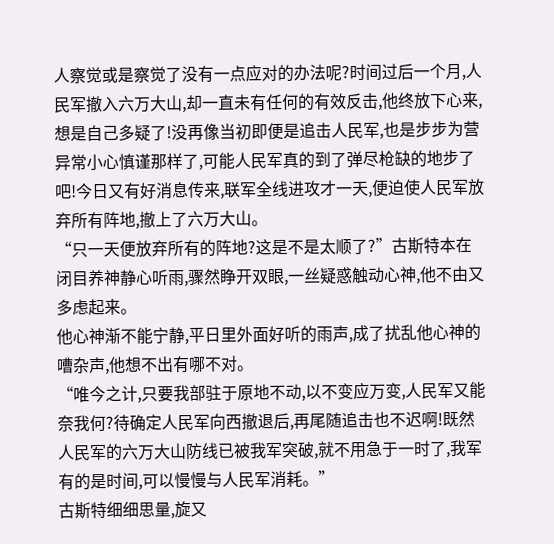人察觉或是察觉了没有一点应对的办法呢?时间过后一个月,人民军撤入六万大山,却一直未有任何的有效反击,他终放下心来,想是自己多疑了!没再像当初即便是追击人民军,也是步步为营异常小心慎谨那样了,可能人民军真的到了弹尽枪缺的地步了吧!今日又有好消息传来,联军全线进攻才一天,便迫使人民军放弃所有阵地,撤上了六万大山。
“只一天便放弃所有的阵地?这是不是太顺了?”古斯特本在闭目养神静心听雨,骤然睁开双眼,一丝疑惑触动心神,他不由又多虑起来。
他心神渐不能宁静,平日里外面好听的雨声,成了扰乱他心神的嘈杂声,他想不出有哪不对。
“唯今之计,只要我部驻于原地不动,以不变应万变,人民军又能奈我何?待确定人民军向西撤退后,再尾随追击也不迟啊!既然人民军的六万大山防线已被我军突破,就不用急于一时了,我军有的是时间,可以慢慢与人民军消耗。”
古斯特细细思量,旋又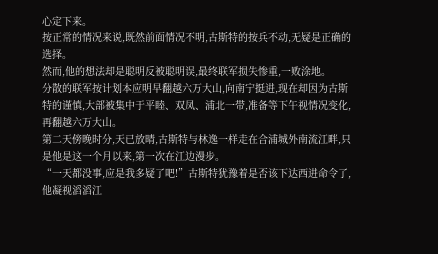心定下来。
按正常的情况来说,既然前面情况不明,古斯特的按兵不动,无疑是正确的选择。
然而,他的想法却是聪明反被聪明误,最终联军损失惨重,一败涂地。
分散的联军按计划本应明早翻越六万大山,向南宁挺进,现在却因为古斯特的谨慎,大部被集中于平睦、双凤、浦北一带,准备等下午视情况变化,再翻越六万大山。
第二天傍晚时分,天已放晴,古斯特与林逸一样走在合浦城外南流江畔,只是他是这一个月以来,第一次在江边漫步。
“一天都没事,应是我多疑了吧!”古斯特犹豫着是否该下达西进命令了,他凝视滔滔江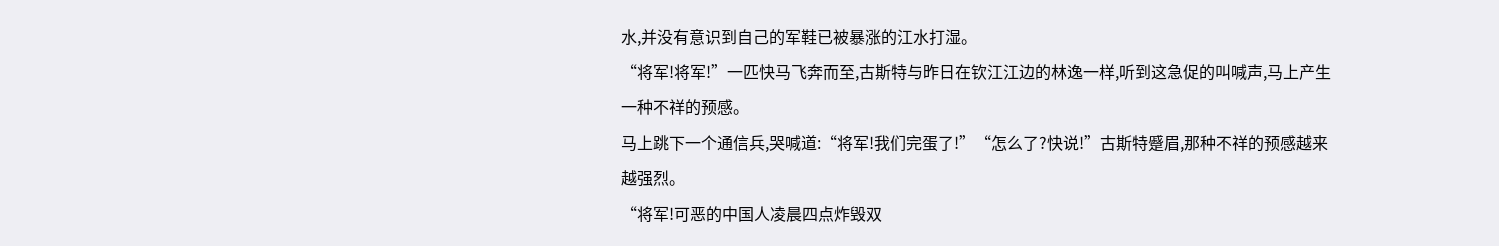水,并没有意识到自己的军鞋已被暴涨的江水打湿。
“将军!将军!”一匹快马飞奔而至,古斯特与昨日在钦江江边的林逸一样,听到这急促的叫喊声,马上产生一种不祥的预感。
马上跳下一个通信兵,哭喊道:“将军!我们完蛋了!”“怎么了?快说!”古斯特蹙眉,那种不祥的预感越来越强烈。
“将军!可恶的中国人凌晨四点炸毁双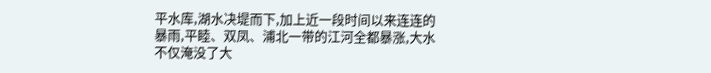平水库,湖水决堤而下,加上近一段时间以来连连的暴雨,平睦、双凤、浦北一带的江河全都暴涨,大水不仅淹没了大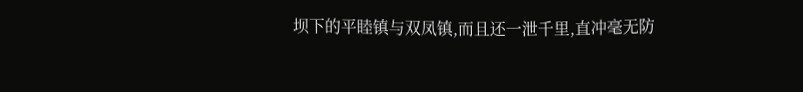坝下的平睦镇与双凤镇,而且还一泄千里,直冲毫无防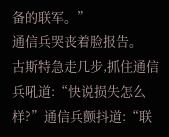备的联军。”
通信兵哭丧着脸报告。
古斯特急走几步,抓住通信兵吼道:“快说损失怎么样?”通信兵颤抖道:“联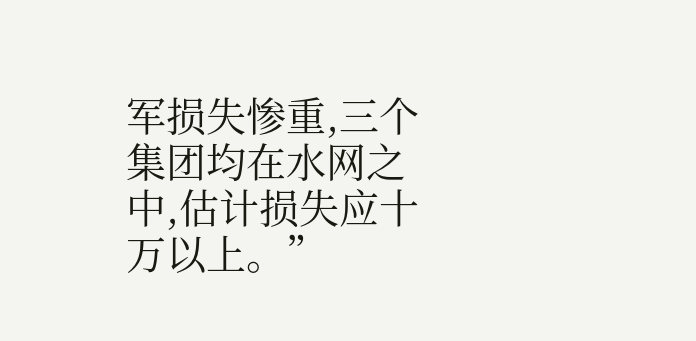军损失惨重,三个集团均在水网之中,估计损失应十万以上。”